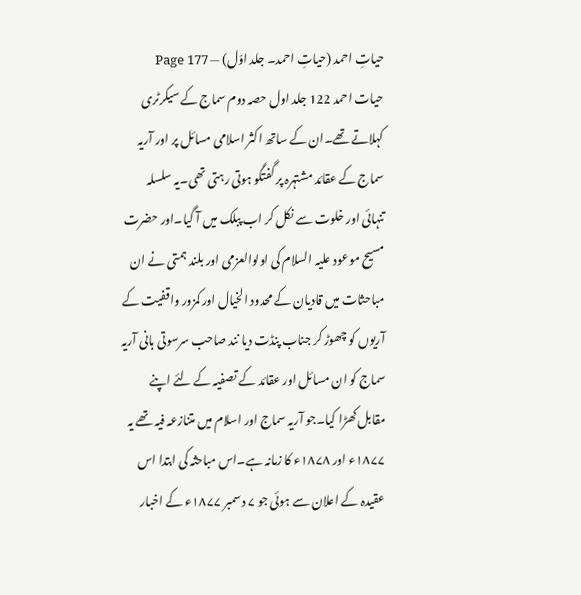حیاتِ احمد (حیاتِ احمد۔ جلد اوّل) — Page 177
حیات احمد 122 جلد اول حصہ دوم سماج کے سیکرٹری کہلاتے تھے۔ان کے ساتھ اکثر اسلامی مسائل پر اور آریہ سماج کے عقائد مشتہرہ پر گفتگو ہوتی رہتی تھی۔یہ سلسلہ تنہائی اور خلوت سے نکل کر اب پبلک میں آ گیا۔اور حضرت مسیح موعود علیہ السلام کی اولوالعزمی اور بلند ہمتی نے ان مباحثات میں قادیان کے محدود الخیال اور کمزور واقفیت کے آریوں کو چھوڑ کر جناب پنڈت دیا نند صاحب سرسوتی بانی آریہ سماج کو ان مسائل اور عقائد کے تصفیہ کے لئے اپنے مقابل کھڑا کیا۔جو آریہ سماج اور اسلام میں متنازعہ فیہ تھے یہ ۱۸۷۷ء اور ۱۸۷۸ء کا زمانہ ہے۔اس مباحثہ کی ابتدا اس عقیدہ کے اعلان سے ہوئی جو ۷ دسمبر ۱۸۷۷ء کے اخبار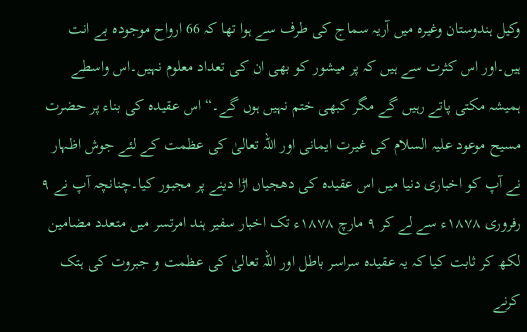وکیل ہندوستان وغیرہ میں آریہ سماج کی طرف سے ہوا تھا کہ 66 ارواح موجودہ بے انت ہیں۔اور اس کثرت سے ہیں کہ پر میشور کو بھی ان کی تعداد معلوم نہیں۔اس واسطے ہمیشہ مکتی پاتے رہیں گے مگر کبھی ختم نہیں ہوں گے۔“ اس عقیدہ کی بناء پر حضرت مسیح موعود علیہ السلام کی غیرت ایمانی اور اللہ تعالیٰ کی عظمت کے لئے جوش اظہار نے آپ کو اخباری دنیا میں اس عقیدہ کی دھجیاں اڑا دینے پر مجبور کیا۔چنانچہ آپ نے ۹ رفروری ۱۸۷۸ء سے لے کر ۹ مارچ ۱۸۷۸ء تک اخبار سفیر ہند امرتسر میں متعدد مضامین لکھ کر ثابت کیا کہ یہ عقیدہ سراسر باطل اور اللہ تعالیٰ کی عظمت و جبروت کی ہتک کرنے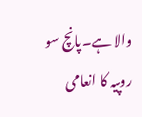والا ہے۔پانچ سو روپیہ کا انعامی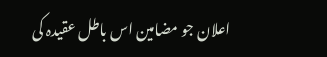اعلان جو مضامین اس باطل عقیدہ کی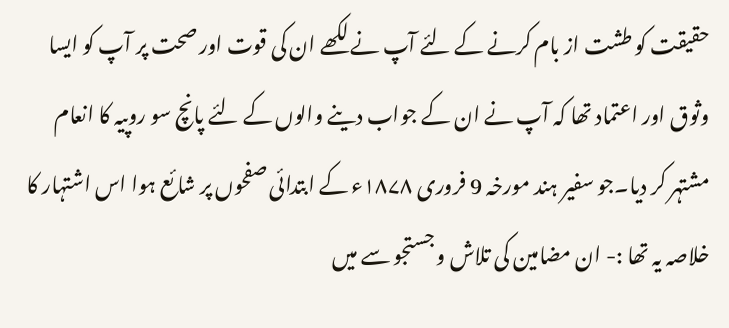حقیقت کو طشت از بام کرنے کے لئے آپ نے لکھے ان کی قوت اور صحت پر آپ کو ایسا وثوق اور اعتماد تھا کہ آپ نے ان کے جواب دینے والوں کے لئے پانچ سو روپیہ کا انعام مشتہر کر دیا۔جو سفیر ہند مورخہ 9 فروری ۱۸۷۸ء کے ابتدائی صفحوں پر شائع ہوا اس اشتہار کا خلاصہ یہ تھا :- ان مضامین کی تلاش و جستجو سے میں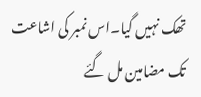تھک نہیں گیا۔اس نمبر کی اشاعت تک مضامین مل گئے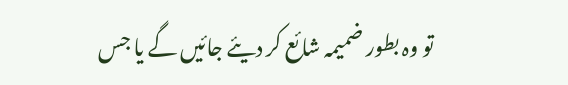تو وہ بطور ضمیمہ شائع کر دیئے جائیں گے یا جس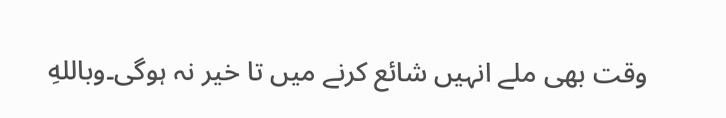وقت بھی ملے انہیں شائع کرنے میں تا خیر نہ ہوگی۔وباللهِ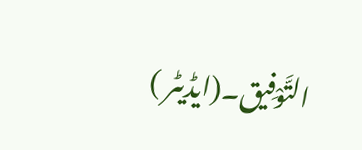التَّوْفِیق۔(ایڈیٹر )